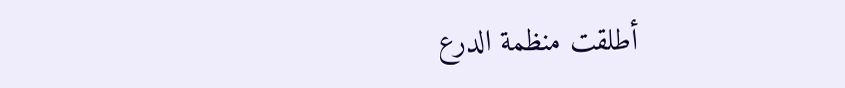أطلقت منظمة الدرع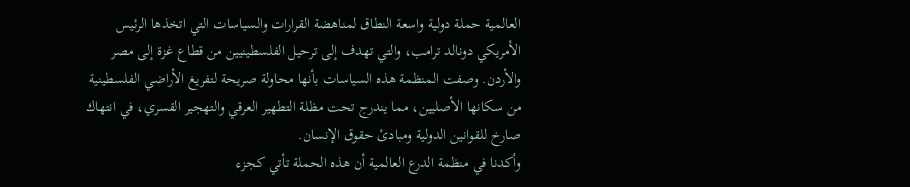العالمية حملة دولية واسعة النطاق لمناهضة القرارات والسياسات التي اتخذها الرئيس الأمريكي دونالد ترامب، والتي تهدف إلى ترحيل الفلسطينيين من قطاع غزة إلى مصر والأردن. وصفت المنظمة هذه السياسات بأنها محاولة صريحة لتفريغ الأراضي الفلسطينية من سكانها الأصليين، مما يندرج تحت مظلة التطهير العرقي والتهجير القسري، في انتهاك صارخ للقوانين الدولية ومبادئ حقوق الإنسان.
وأكدنا في منظمة الدرع العالمية أن هذه الحملة تأتي كجزء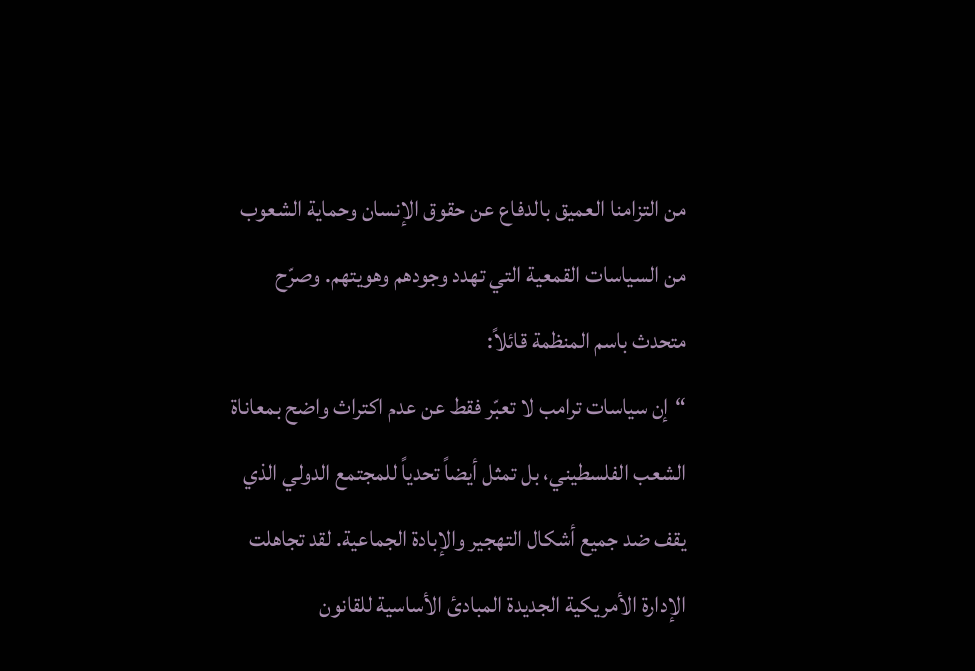من التزامنا العميق بالدفاع عن حقوق الإنسان وحماية الشعوب من السياسات القمعية التي تهدد وجودهم وهويتهم. وصرّح متحدث باسم المنظمة قائلاً:
“إن سياسات ترامب لا تعبّر فقط عن عدم اكتراث واضح بمعاناة الشعب الفلسطيني، بل تمثل أيضاً تحدياً للمجتمع الدولي الذي يقف ضد جميع أشكال التهجير والإبادة الجماعية. لقد تجاهلت الإدارة الأمريكية الجديدة المبادئ الأساسية للقانون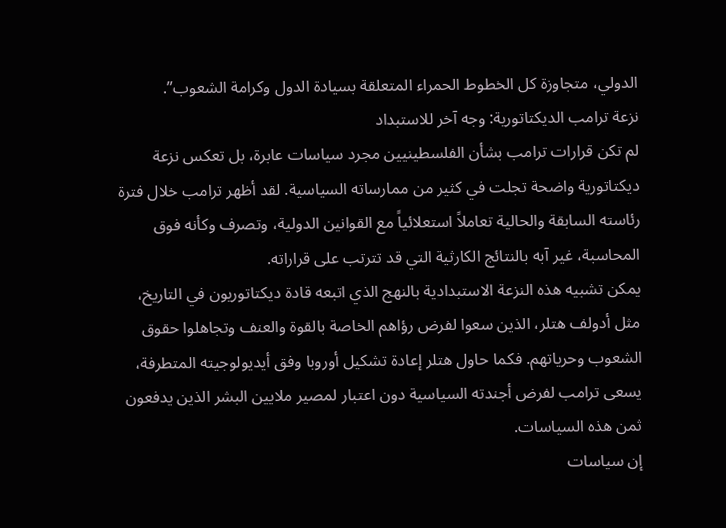الدولي، متجاوزة كل الخطوط الحمراء المتعلقة بسيادة الدول وكرامة الشعوب”.
نزعة ترامب الديكتاتورية: وجه آخر للاستبداد
لم تكن قرارات ترامب بشأن الفلسطينيين مجرد سياسات عابرة، بل تعكس نزعة ديكتاتورية واضحة تجلت في كثير من ممارساته السياسية. لقد أظهر ترامب خلال فترة رئاسته السابقة والحالية تعاملاً استعلائياً مع القوانين الدولية، وتصرف وكأنه فوق المحاسبة، غير آبه بالنتائج الكارثية التي قد تترتب على قراراته.
يمكن تشبيه هذه النزعة الاستبدادية بالنهج الذي اتبعه قادة ديكتاتوريون في التاريخ، مثل أدولف هتلر، الذين سعوا لفرض رؤاهم الخاصة بالقوة والعنف وتجاهلوا حقوق الشعوب وحرياتهم. فكما حاول هتلر إعادة تشكيل أوروبا وفق أيديولوجيته المتطرفة، يسعى ترامب لفرض أجندته السياسية دون اعتبار لمصير ملايين البشر الذين يدفعون ثمن هذه السياسات.
إن سياسات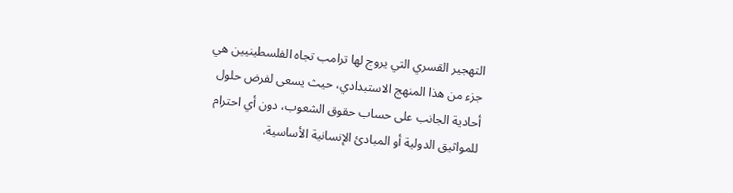التهجير القسري التي يروج لها ترامب تجاه الفلسطينيين هي جزء من هذا المنهج الاستبدادي، حيث يسعى لفرض حلول أحادية الجانب على حساب حقوق الشعوب، دون أي احترام للمواثيق الدولية أو المبادئ الإنسانية الأساسية.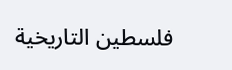فلسطين التاريخية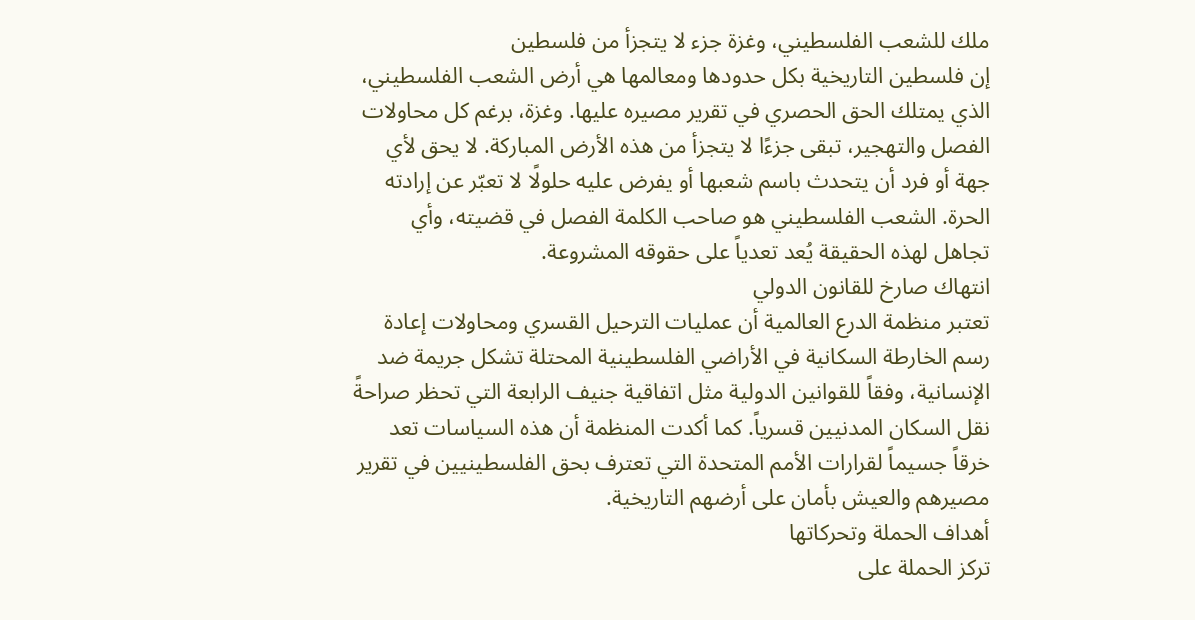ملك للشعب الفلسطيني، وغزة جزء لا يتجزأ من فلسطين
إن فلسطين التاريخية بكل حدودها ومعالمها هي أرض الشعب الفلسطيني، الذي يمتلك الحق الحصري في تقرير مصيره عليها. وغزة، برغم كل محاولات الفصل والتهجير، تبقى جزءًا لا يتجزأ من هذه الأرض المباركة. لا يحق لأي جهة أو فرد أن يتحدث باسم شعبها أو يفرض عليه حلولًا لا تعبّر عن إرادته الحرة. الشعب الفلسطيني هو صاحب الكلمة الفصل في قضيته، وأي تجاهل لهذه الحقيقة يُعد تعدياً على حقوقه المشروعة.
انتهاك صارخ للقانون الدولي
تعتبر منظمة الدرع العالمية أن عمليات الترحيل القسري ومحاولات إعادة رسم الخارطة السكانية في الأراضي الفلسطينية المحتلة تشكل جريمة ضد الإنسانية، وفقاً للقوانين الدولية مثل اتفاقية جنيف الرابعة التي تحظر صراحةً نقل السكان المدنيين قسرياً. كما أكدت المنظمة أن هذه السياسات تعد خرقاً جسيماً لقرارات الأمم المتحدة التي تعترف بحق الفلسطينيين في تقرير مصيرهم والعيش بأمان على أرضهم التاريخية.
أهداف الحملة وتحركاتها
تركز الحملة على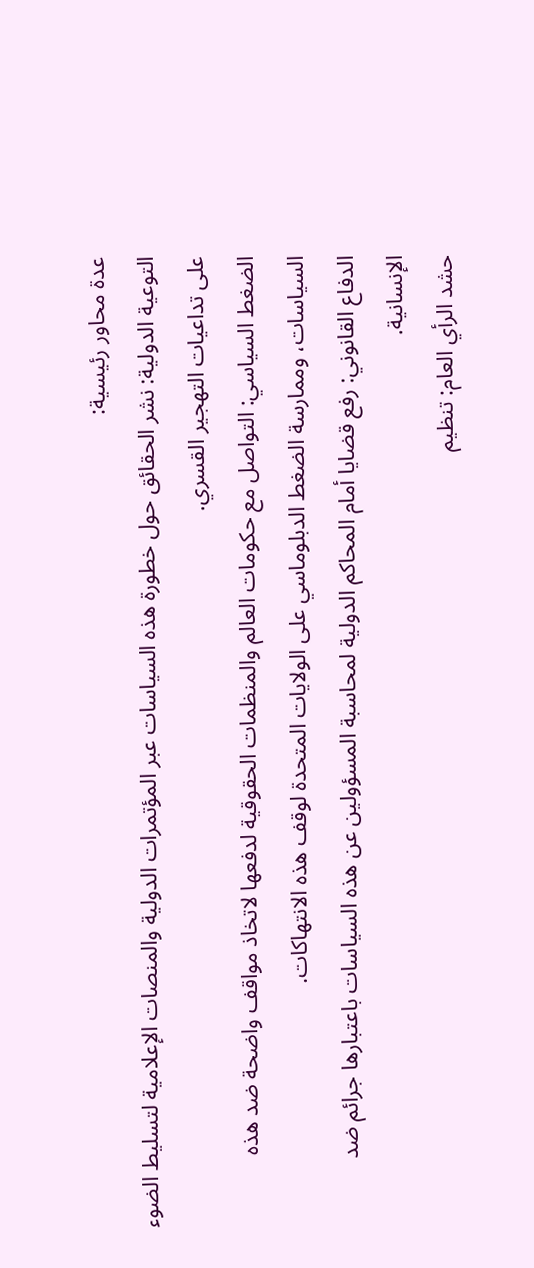عدة محاور رئيسية:
التوعية الدولية: نشر الحقائق حول خطورة هذه السياسات عبر المؤتمرات الدولية والمنصات الإعلامية لتسليط الضوء على تداعيات التهجير القسري.
الضغط السياسي: التواصل مع حكومات العالم والمنظمات الحقوقية لدفعها لاتخاذ مواقف واضحة ضد هذه السياسات، وممارسة الضغط الدبلوماسي على الولايات المتحدة لوقف هذه الانتهاكات.
الدفاع القانوني: رفع قضايا أمام المحاكم الدولية لمحاسبة المسؤولين عن هذه السياسات باعتبارها جرائم ضد الإنسانية.
حشد الرأي العام: تنظيم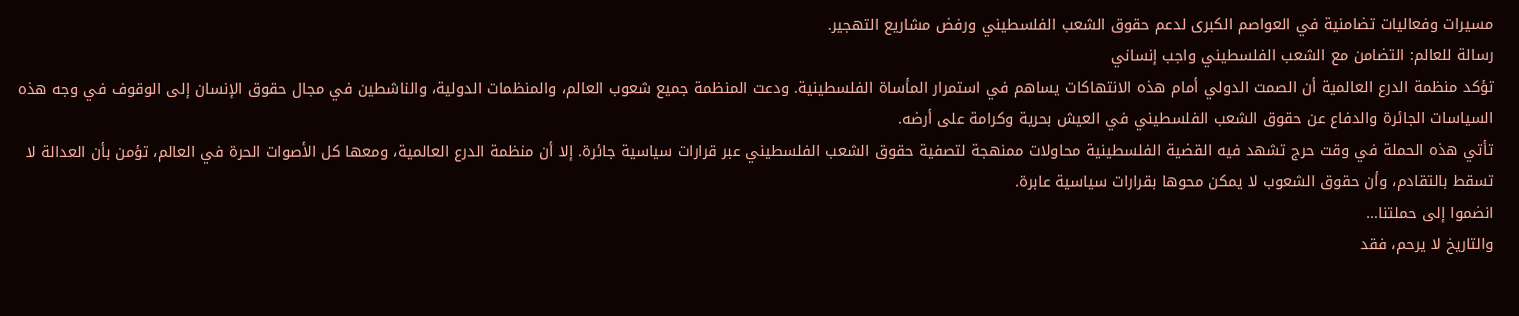مسيرات وفعاليات تضامنية في العواصم الكبرى لدعم حقوق الشعب الفلسطيني ورفض مشاريع التهجير.
رسالة للعالم: التضامن مع الشعب الفلسطيني واجب إنساني
تؤكد منظمة الدرع العالمية أن الصمت الدولي أمام هذه الانتهاكات يساهم في استمرار المأساة الفلسطينية. ودعت المنظمة جميع شعوب العالم، والمنظمات الدولية، والناشطين في مجال حقوق الإنسان إلى الوقوف في وجه هذه السياسات الجائرة والدفاع عن حقوق الشعب الفلسطيني في العيش بحرية وكرامة على أرضه.
تأتي هذه الحملة في وقت حرج تشهد فيه القضية الفلسطينية محاولات ممنهجة لتصفية حقوق الشعب الفلسطيني عبر قرارات سياسية جائرة. إلا أن منظمة الدرع العالمية، ومعها كل الأصوات الحرة في العالم، تؤمن بأن العدالة لا تسقط بالتقادم، وأن حقوق الشعوب لا يمكن محوها بقرارات سياسية عابرة.
انضموا إلى حملتنا…
والتاريخ لا يرحم، فقد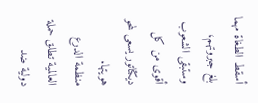أسقط الطغاة مهما بلغ جبروتهم، وستبقى الشعوب أقوى من كل ديكتاتور يسعى لمحو هويتها.
منظمة الدرع العالمية تطلق حملة دولية ضد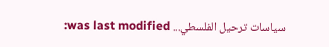سياسات ترحيل الفلسطي... was last modified: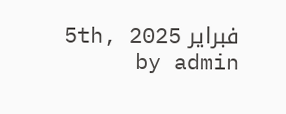فبراير 5th, 2025 by admin